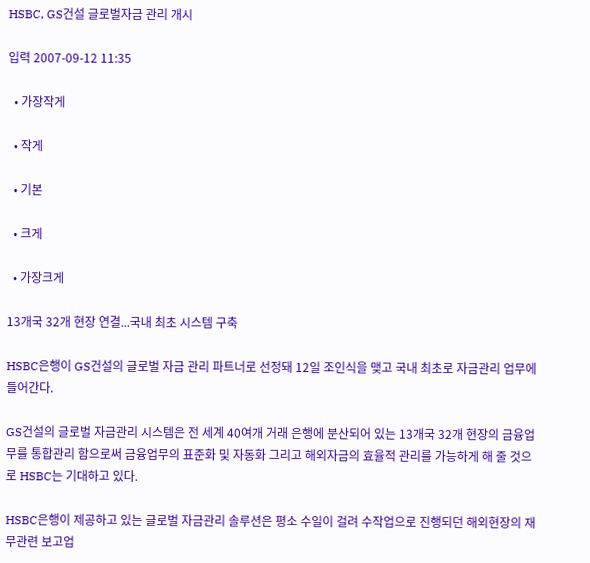HSBC, GS건설 글로벌자금 관리 개시

입력 2007-09-12 11:35

  • 가장작게

  • 작게

  • 기본

  • 크게

  • 가장크게

13개국 32개 현장 연결...국내 최초 시스템 구축

HSBC은행이 GS건설의 글로벌 자금 관리 파트너로 선정돼 12일 조인식을 맺고 국내 최초로 자금관리 업무에 들어간다.

GS건설의 글로벌 자금관리 시스템은 전 세계 40여개 거래 은행에 분산되어 있는 13개국 32개 현장의 금융업무를 통합관리 함으로써 금융업무의 표준화 및 자동화 그리고 해외자금의 효율적 관리를 가능하게 해 줄 것으로 HSBC는 기대하고 있다.

HSBC은행이 제공하고 있는 글로벌 자금관리 솔루션은 평소 수일이 걸려 수작업으로 진행되던 해외현장의 재무관련 보고업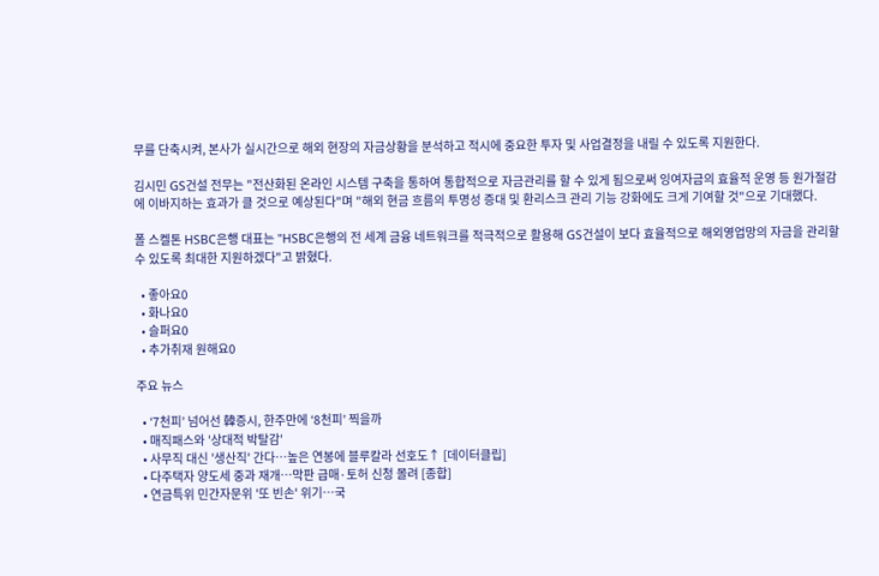무를 단축시켜, 본사가 실시간으로 해외 현장의 자금상황을 분석하고 적시에 중요한 투자 및 사업결정을 내릴 수 있도록 지원한다.

김시민 GS건설 전무는 "전산화된 온라인 시스템 구축을 통하여 통합적으로 자금관리를 할 수 있게 됨으로써 잉여자금의 효율적 운영 등 원가절감에 이바지하는 효과가 클 것으로 예상된다"며 "해외 현금 흐름의 투명성 증대 및 환리스크 관리 기능 강화에도 크게 기여할 것"으로 기대했다.

폴 스켈톤 HSBC은행 대표는 "HSBC은행의 전 세계 금융 네트워크를 적극적으로 활용해 GS건설이 보다 효율적으로 해외영업망의 자금을 관리할 수 있도록 최대한 지원하겠다"고 밝혔다.

  • 좋아요0
  • 화나요0
  • 슬퍼요0
  • 추가취재 원해요0

주요 뉴스

  • ‘7천피’ 넘어선 韓증시, 한주만에 ‘8천피’ 찍을까
  • 매직패스와 '상대적 박탈감'
  • 사무직 대신 '생산직' 간다…높은 연봉에 블루칼라 선호도↑ [데이터클립]
  • 다주택자 양도세 중과 재개⋯막판 급매·토허 신청 몰려 [종합]
  • 연금특위 민간자문위 '또 빈손' 위기⋯국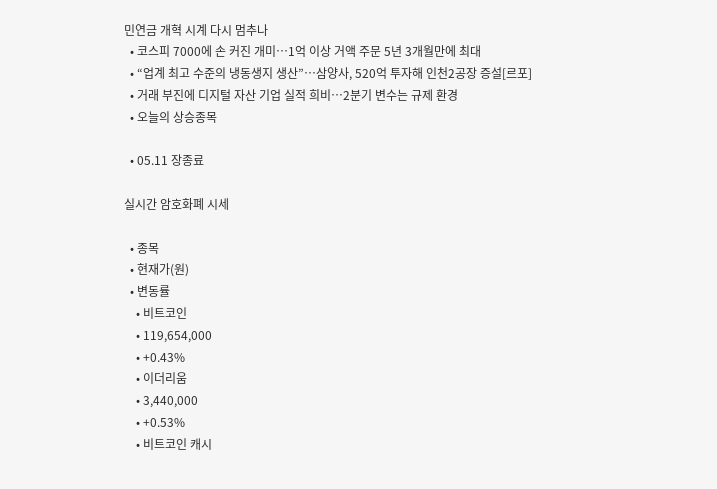민연금 개혁 시계 다시 멈추나
  • 코스피 7000에 손 커진 개미…1억 이상 거액 주문 5년 3개월만에 최대
  • “업계 최고 수준의 냉동생지 생산”…삼양사, 520억 투자해 인천2공장 증설[르포]
  • 거래 부진에 디지털 자산 기업 실적 희비…2분기 변수는 규제 환경
  • 오늘의 상승종목

  • 05.11 장종료

실시간 암호화폐 시세

  • 종목
  • 현재가(원)
  • 변동률
    • 비트코인
    • 119,654,000
    • +0.43%
    • 이더리움
    • 3,440,000
    • +0.53%
    • 비트코인 캐시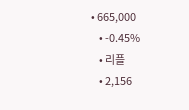• 665,000
    • -0.45%
    • 리플
    • 2,156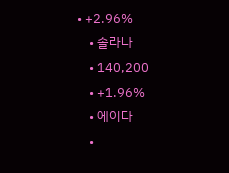• +2.96%
    • 솔라나
    • 140,200
    • +1.96%
    • 에이다
    •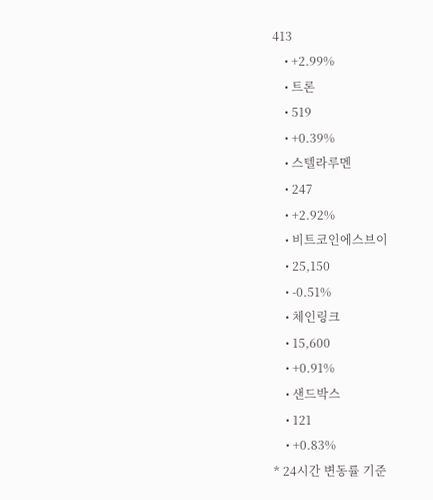413
    • +2.99%
    • 트론
    • 519
    • +0.39%
    • 스텔라루멘
    • 247
    • +2.92%
    • 비트코인에스브이
    • 25,150
    • -0.51%
    • 체인링크
    • 15,600
    • +0.91%
    • 샌드박스
    • 121
    • +0.83%
* 24시간 변동률 기준